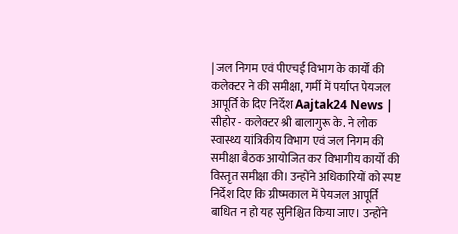| जल निगम एवं पीएचई विभाग के कार्यों की कलेक्टर ने की समीक्षा, गर्मी में पर्याप्त पेयजल आपूर्ति के दिए निर्देश Aajtak24 News |
सीहोर - कलेक्टर श्री बालागुरू के. ने लोक स्वास्थ्य यांत्रिकीय विभाग एवं जल निगम की समीक्षा बैठक आयोजित कर विभागीय कार्यों की विस्तृत समीक्षा की। उन्होंने अधिकारियों को स्पष्ट निर्देश दिए कि ग्रीष्मकाल में पेयजल आपूर्ति बाधित न हो यह सुनिश्चित किया जाए। उन्होंने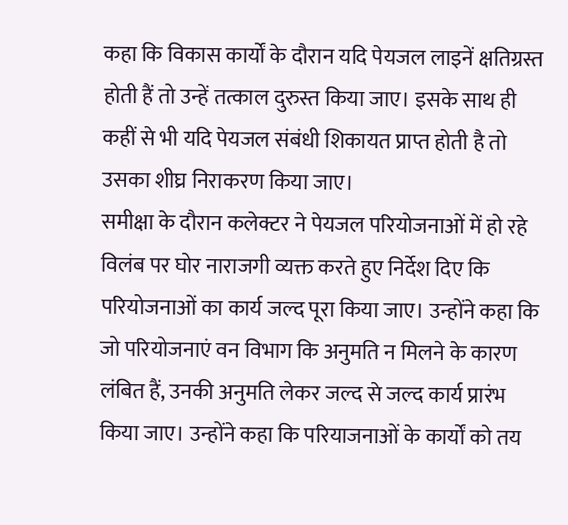कहा कि विकास कार्यों के दौरान यदि पेयजल लाइनें क्षतिग्रस्त होती हैं तो उन्हें तत्काल दुरुस्त किया जाए। इसके साथ ही कहीं से भी यदि पेयजल संबंधी शिकायत प्राप्त होती है तो उसका शीघ्र निराकरण किया जाए।
समीक्षा के दौरान कलेक्टर ने पेयजल परियोजनाओं में हो रहे विलंब पर घोर नाराजगी व्यक्त करते हुए निर्देश दिए कि परियोजनाओं का कार्य जल्द पूरा किया जाए। उन्होंने कहा कि जो परियोजनाएं वन विभाग कि अनुमति न मिलने के कारण लंबित हैं, उनकी अनुमति लेकर जल्द से जल्द कार्य प्रारंभ किया जाए। उन्होंने कहा कि परियाजनाओं के कार्यों को तय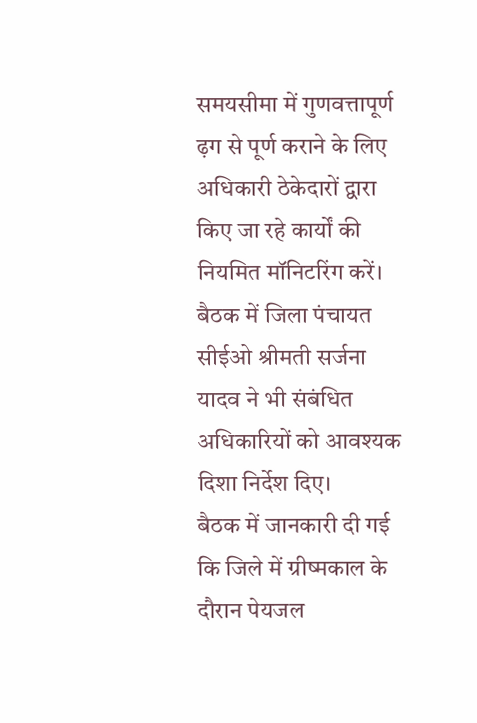समयसीमा में गुणवत्तापूर्ण ढ़ग से पूर्ण कराने के लिए अधिकारी ठेकेदारों द्वारा किए जा रहे कार्यों की नियमित मॉनिटरिंग करें। बैठक में जिला पंचायत सीईओ श्रीमती सर्जना यादव ने भी संबंधित अधिकारियों को आवश्यक दिशा निर्देश दिए।
बैठक में जानकारी दी गई कि जिले में ग्रीष्मकाल के दौरान पेयजल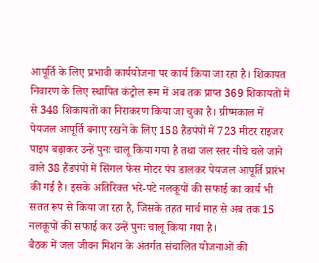आपूर्ति के लिए प्रभावी कार्ययोजना पर कार्य किया जा रहा है। शिकायत निवारण के लिए स्थापित कंट्रोल रूम में अब तक प्राप्त 369 शिकायतों में से 348 शिकायतों का निराकरण किया जा चुका है। ग्रीष्मकाल में पेयजल आपूर्ति बनाए रखने के लिए 158 हैंडपंपों में 723 मीटर राइजर पाइप बढ़ाकर उन्हें पुनः चालू किया गया है तथा जल स्तर नीचे चले जाने वाले 38 हैंडपंपों में सिंगल फेस मोटर पंप डालकर पेयजल आपूर्ति प्रारंभ की गई है। इसके अतिरिक्त भरे-पटे नलकूपों की सफाई का कार्य भी सतत रूप से किया जा रहा है, जिसके तहत मार्च माह से अब तक 15 नलकूपों की सफाई कर उन्हें पुनः चालू किया गया है।
बैठक में जल जीवन मिशन के अंतर्गत संचालित योजनाओं की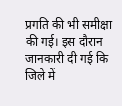प्रगति की भी समीक्षा की गई। इस दौरान जानकारी दी गई कि जिले में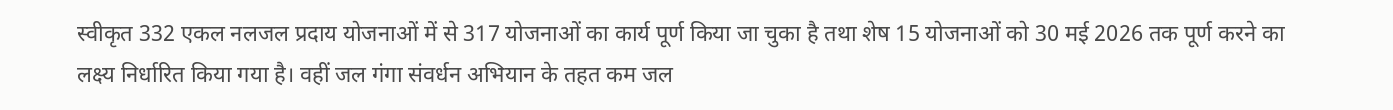स्वीकृत 332 एकल नलजल प्रदाय योजनाओं में से 317 योजनाओं का कार्य पूर्ण किया जा चुका है तथा शेष 15 योजनाओं को 30 मई 2026 तक पूर्ण करने का लक्ष्य निर्धारित किया गया है। वहीं जल गंगा संवर्धन अभियान के तहत कम जल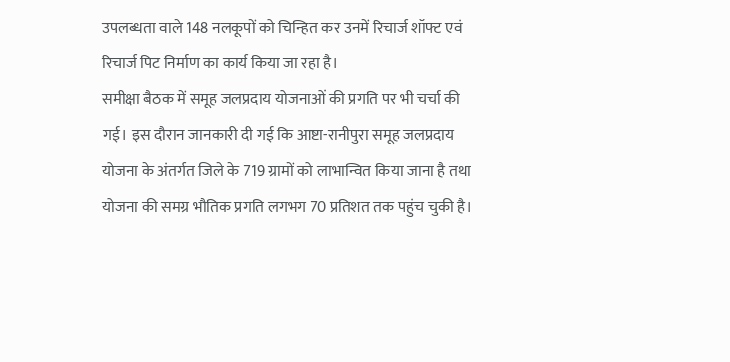उपलब्धता वाले 148 नलकूपों को चिन्हित कर उनमें रिचार्ज शॉफ्ट एवं रिचार्ज पिट निर्माण का कार्य किया जा रहा है।
समीक्षा बैठक में समूह जलप्रदाय योजनाओं की प्रगति पर भी चर्चा की गई। इस दौरान जानकारी दी गई कि आष्टा-रानीपुरा समूह जलप्रदाय योजना के अंतर्गत जिले के 719 ग्रामों को लाभान्वित किया जाना है तथा योजना की समग्र भौतिक प्रगति लगभग 70 प्रतिशत तक पहुंच चुकी है।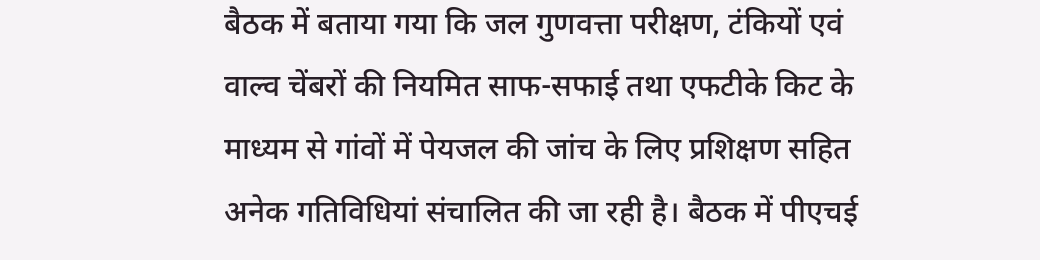बैठक में बताया गया कि जल गुणवत्ता परीक्षण, टंकियों एवं वाल्व चेंबरों की नियमित साफ-सफाई तथा एफटीके किट के माध्यम से गांवों में पेयजल की जांच के लिए प्रशिक्षण सहित अनेक गतिविधियां संचालित की जा रही है। बैठक में पीएचई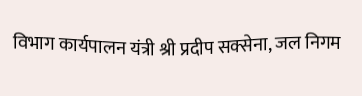विभाग कार्यपालन यंत्री श्री प्रदीप सक्सेना, जल निगम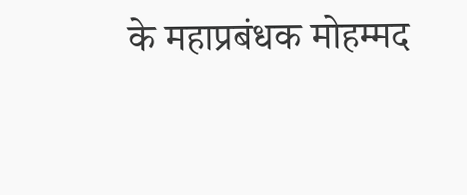के महाप्रबंधक मोहम्मद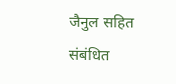जैनुल सहित संबंधित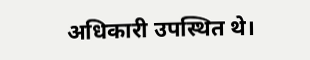अधिकारी उपस्थित थे।